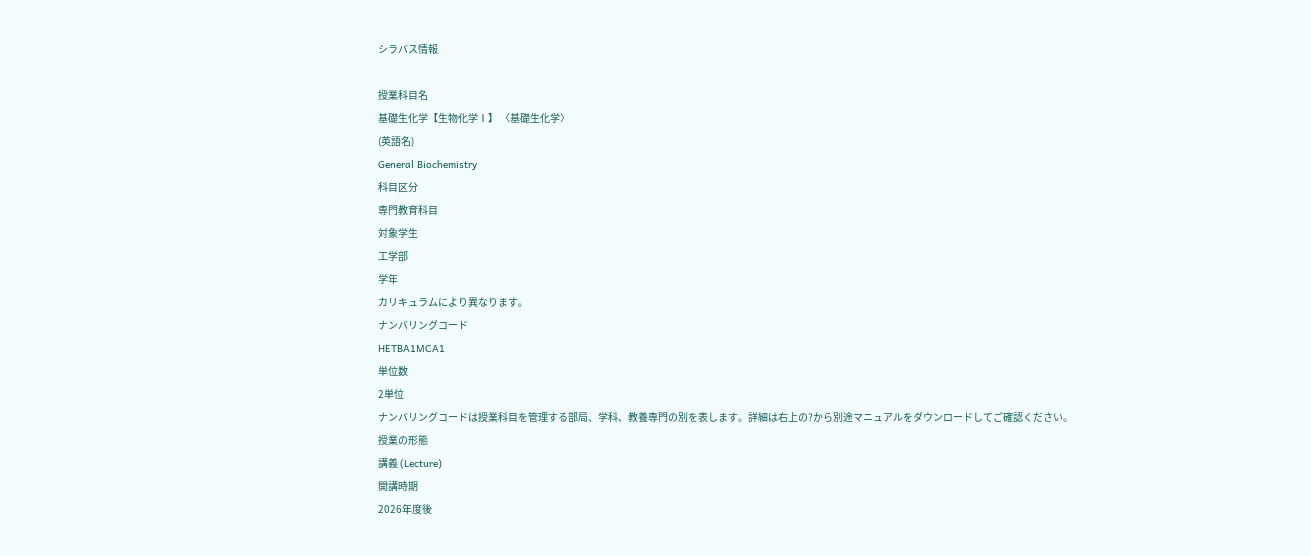シラバス情報

授業科目名
基礎生化学【生物化学Ⅰ】 〈基礎生化学〉
(英語名)
General Biochemistry
科目区分
専門教育科目
対象学生
工学部
学年
カリキュラムにより異なります。
ナンバリングコード
HETBA1MCA1
単位数
2単位
ナンバリングコードは授業科目を管理する部局、学科、教養専門の別を表します。詳細は右上の?から別途マニュアルをダウンロードしてご確認ください。
授業の形態
講義 (Lecture)
開講時期
2026年度後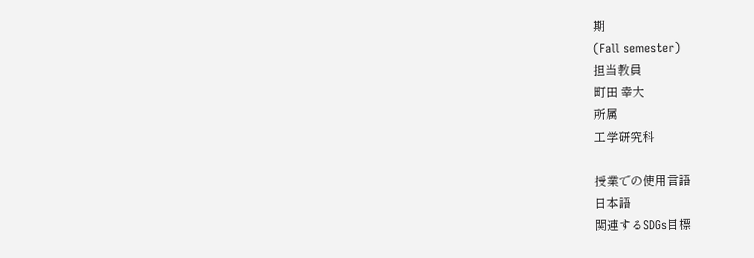期
(Fall semester)
担当教員
町田 幸大
所属
工学研究科

授業での使用言語
日本語
関連するSDGs目標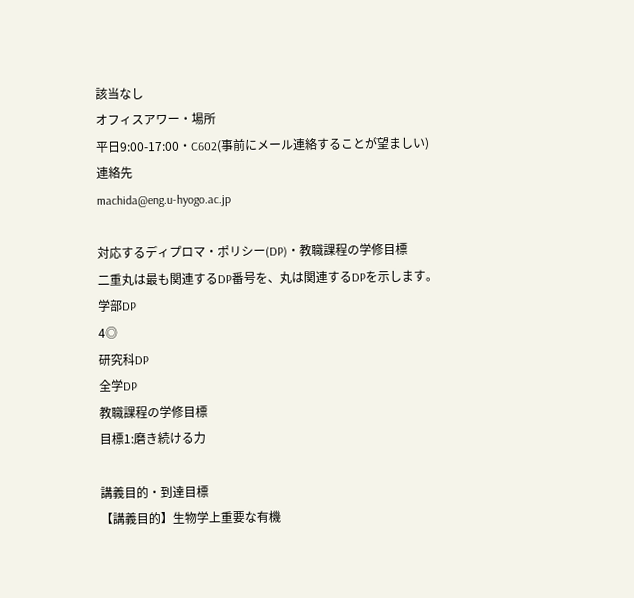該当なし
オフィスアワー・場所
平日9:00-17:00・C602(事前にメール連絡することが望ましい)
連絡先
machida@eng.u-hyogo.ac.jp

対応するディプロマ・ポリシー(DP)・教職課程の学修目標
二重丸は最も関連するDP番号を、丸は関連するDPを示します。
学部DP
4◎
研究科DP
全学DP
教職課程の学修目標
目標1:磨き続ける力

講義目的・到達目標
【講義目的】生物学上重要な有機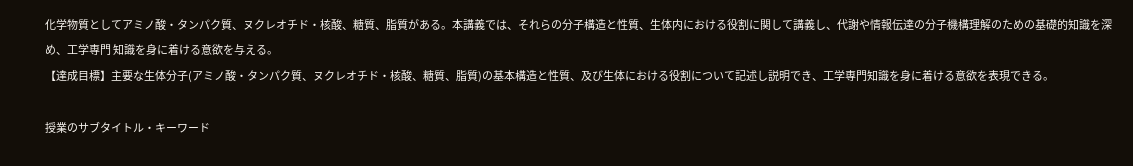化学物質としてアミノ酸・タンパク質、ヌクレオチド・核酸、糖質、脂質がある。本講義では、それらの分子構造と性質、生体内における役割に関して講義し、代謝や情報伝達の分子機構理解のための基礎的知識を深め、工学専門 知識を身に着ける意欲を与える。
【達成目標】主要な生体分子(アミノ酸・タンパク質、ヌクレオチド・核酸、糖質、脂質)の基本構造と性質、及び生体における役割について記述し説明でき、工学専門知識を身に着ける意欲を表現できる。

授業のサブタイトル・キーワード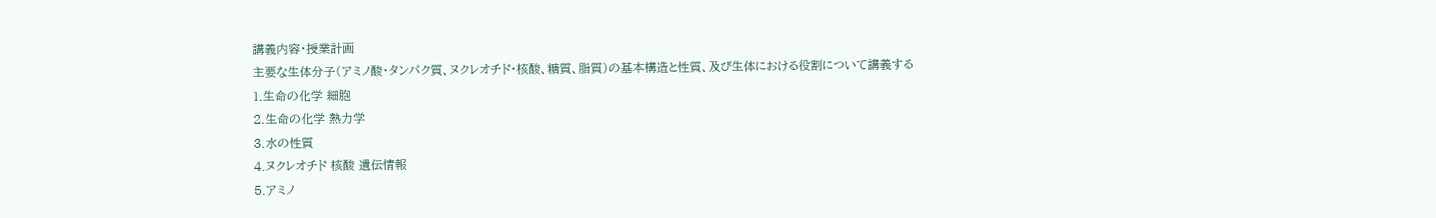講義内容・授業計画
主要な生体分子(アミノ酸・タンパク質、ヌクレオチド・核酸、糖質、脂質)の基本構造と性質、及び生体における役割について講義する
1.生命の化学 細胞
2.生命の化学 熱力学
3.水の性質
4.ヌクレオチド 核酸 遺伝情報
5.アミノ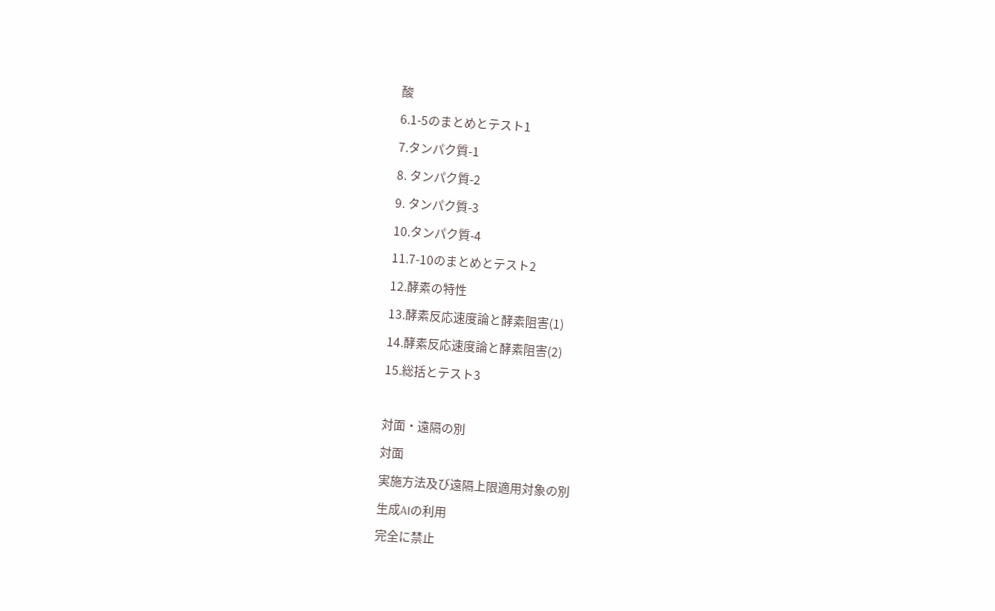酸
6.1-5のまとめとテスト1
7.タンパク質-1
8. タンパク質-2
9. タンパク質-3
10.タンパク質-4
11.7-10のまとめとテスト2
12.酵素の特性
13.酵素反応速度論と酵素阻害(1)
14.酵素反応速度論と酵素阻害(2)
15.総括とテスト3

対面・遠隔の別
対面
実施方法及び遠隔上限適用対象の別
生成AIの利用
完全に禁止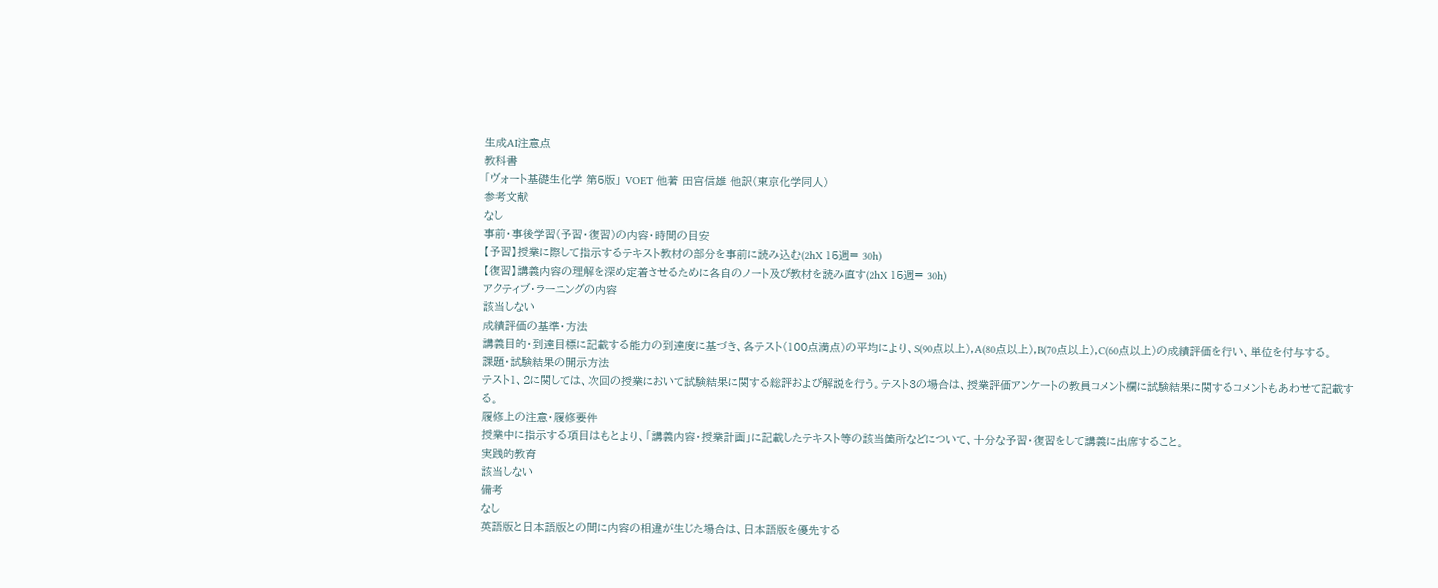生成AI注意点
教科書
「ヴォート基礎生化学 第5版」 VOET 他著 田宮信雄 他訳(東京化学同人)
参考文献
なし
事前・事後学習(予習・復習)の内容・時間の目安
【予習】授業に際して指示するテキスト教材の部分を事前に読み込む(2hX 15週= 30h)
【復習】講義内容の理解を深め定着させるために各自のノート及び教材を読み直す(2hX 15週= 30h)
アクティブ・ラーニングの内容
該当しない
成績評価の基準・方法
講義目的・到達目標に記載する能力の到達度に基づき、各テスト(100点満点)の平均により、S(90点以上),A(80点以上),B(70点以上),C(60点以上)の成績評価を行い、単位を付与する。
課題・試験結果の開示方法
テスト1、2に関しては、次回の授業において試験結果に関する総評および解説を行う。テスト3の場合は、授業評価アンケートの教員コメント欄に試験結果に関するコメントもあわせて記載する。
履修上の注意・履修要件
授業中に指示する項目はもとより、「講義内容・授業計画」に記載したテキスト等の該当箇所などについて、十分な予習・復習をして講義に出席すること。
実践的教育
該当しない
備考
なし
英語版と日本語版との間に内容の相違が生じた場合は、日本語版を優先する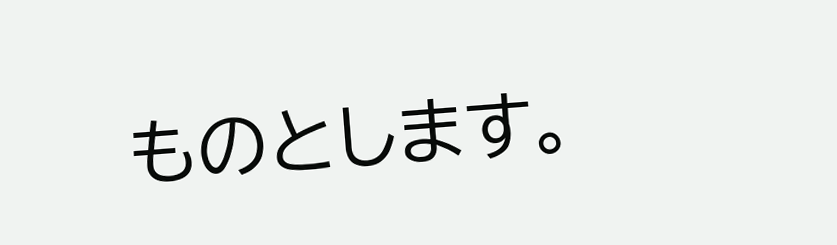ものとします。